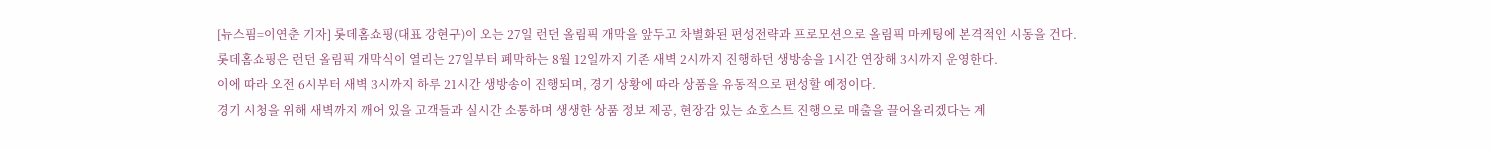[뉴스핌=이연춘 기자] 롯데홈쇼핑(대표 강현구)이 오는 27일 런던 올림픽 개막을 앞두고 차별화된 편성전략과 프로모션으로 올림픽 마케팅에 본격적인 시동을 건다.
롯데홈쇼핑은 런던 올림픽 개막식이 열리는 27일부터 폐막하는 8월 12일까지 기존 새벽 2시까지 진행하던 생방송을 1시간 연장해 3시까지 운영한다.
이에 따라 오전 6시부터 새벽 3시까지 하루 21시간 생방송이 진행되며, 경기 상황에 따라 상품을 유동적으로 편성할 예정이다.
경기 시청을 위해 새벽까지 깨어 있을 고객들과 실시간 소통하며 생생한 상품 정보 제공, 현장감 있는 쇼호스트 진행으로 매출을 끌어올리겠다는 계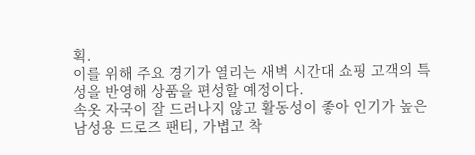획.
이를 위해 주요 경기가 열리는 새벽 시간대 쇼핑 고객의 특성을 반영해 상품을 편성할 예정이다.
속옷 자국이 잘 드러나지 않고 활동성이 좋아 인기가 높은 남성용 드로즈 팬티, 가볍고 착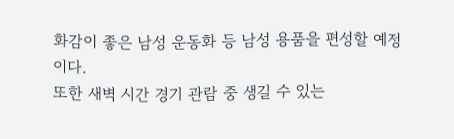화감이 좋은 남성 운동화 등 남성 용품을 편성할 예정이다.
또한 새벽 시간 경기 관람 중 생길 수 있는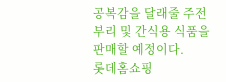공복감을 달래줄 주전부리 및 간식용 식품을 판매할 예정이다.
롯데홈쇼핑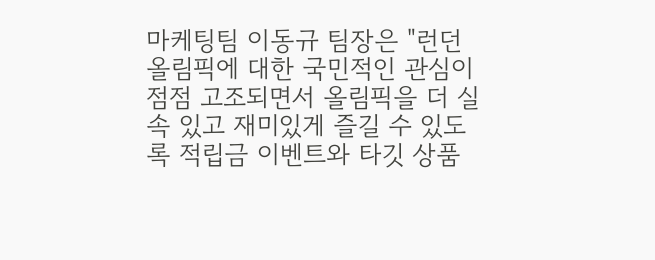마케팅팀 이동규 팀장은 "런던 올림픽에 대한 국민적인 관심이 점점 고조되면서 올림픽을 더 실속 있고 재미있게 즐길 수 있도록 적립금 이벤트와 타깃 상품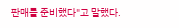판매를 준비했다"고 말했다.